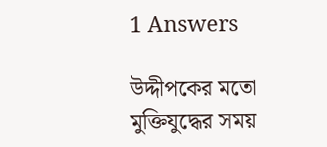1 Answers

উদ্দীপকের মতো মুক্তিযুদ্ধের সময়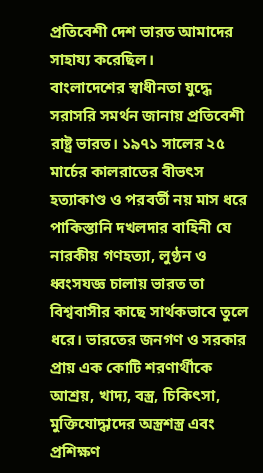প্রতিবেশী দেশ ভারত আমাদের সাহায্য করেছিল।
বাংলাদেশের স্বাধীনতা যুদ্ধে সরাসরি সমর্থন জানায় প্রতিবেশী রাষ্ট্র ভারত। ১৯৭১ সালের ২৫ মার্চের কালরাতের বীভৎস হত্যাকাণ্ড ও পরবর্তী নয় মাস ধরে পাকিস্তানি দখলদার বাহিনী যে নারকীয় গণহত্যা, লুণ্ঠন ও ধ্বংসযজ্ঞ চালায় ভারত তা বিশ্ববাসীর কাছে সার্থকভাবে তুলে ধরে। ভারতের জনগণ ও সরকার প্রায় এক কোটি শরণার্থীকে আশ্রয়, খাদ্য, বস্ত্র, চিকিৎসা, মুক্তিযোদ্ধাদের অস্ত্রশস্ত্র এবং প্রশিক্ষণ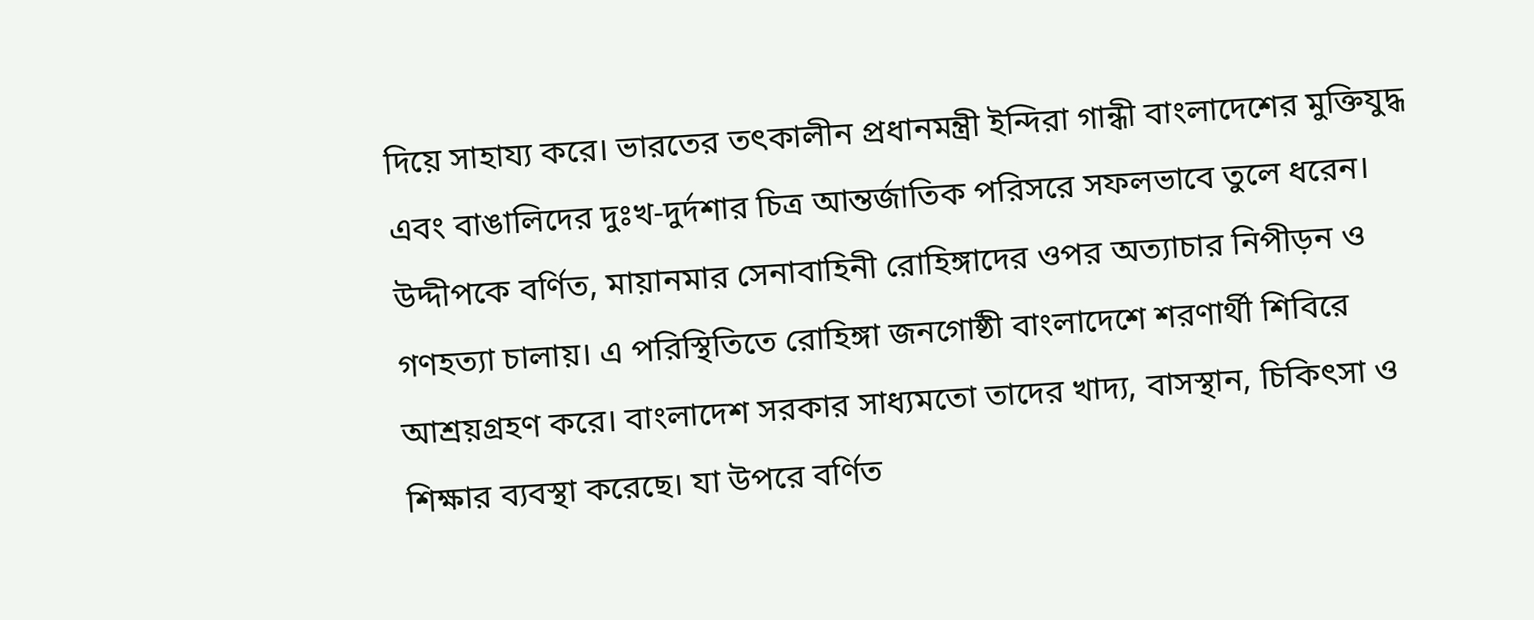দিয়ে সাহায্য করে। ভারতের তৎকালীন প্রধানমন্ত্রী ইন্দিরা গান্ধী বাংলাদেশের মুক্তিযুদ্ধ এবং বাঙালিদের দুঃখ-দুর্দশার চিত্র আন্তর্জাতিক পরিসরে সফলভাবে তুলে ধরেন।
উদ্দীপকে বর্ণিত, মায়ানমার সেনাবাহিনী রোহিঙ্গাদের ওপর অত্যাচার নিপীড়ন ও গণহত্যা চালায়। এ পরিস্থিতিতে রোহিঙ্গা জনগোষ্ঠী বাংলাদেশে শরণার্থী শিবিরে আশ্রয়গ্রহণ করে। বাংলাদেশ সরকার সাধ্যমতো তাদের খাদ্য, বাসস্থান, চিকিৎসা ও শিক্ষার ব্যবস্থা করেছে। যা উপরে বর্ণিত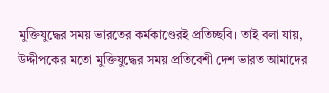মুক্তিযুদ্ধের সময় ভারতের কর্মকাণ্ডেরই প্রতিচ্ছবি। তাই বলা যায়, উদ্দীপকের মতো মুক্তিযুদ্ধের সময় প্রতিবেশী দেশ ভারত আমাদের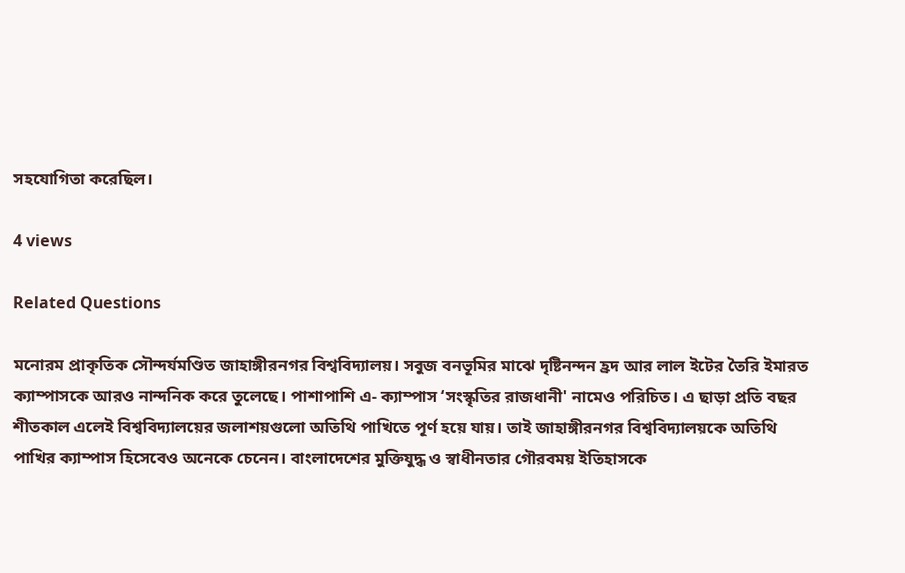সহযোগিতা করেছিল।

4 views

Related Questions

মনোরম প্রাকৃতিক সৌন্দর্যমণ্ডিত জাহাঙ্গীরনগর বিশ্ববিদ্যালয়। সবুজ বনভূমির মাঝে দৃষ্টিনন্দন হ্রদ আর লাল ইটের তৈরি ইমারত ক্যাম্পাসকে আরও নান্দনিক করে তুলেছে। পাশাপাশি এ- ক্যাম্পাস ‘সংস্কৃতির রাজধানী' নামেও পরিচিত। এ ছাড়া প্রতি বছর শীতকাল এলেই বিশ্ববিদ্যালয়ের জলাশয়গুলো অতিথি পাখিতে পূর্ণ হয়ে যায়। তাই জাহাঙ্গীরনগর বিশ্ববিদ্যালয়কে অতিথি পাখির ক্যাম্পাস হিসেবেও অনেকে চেনেন। বাংলাদেশের মুক্তিযুদ্ধ ও স্বাধীনতার গৌরবময় ইতিহাসকে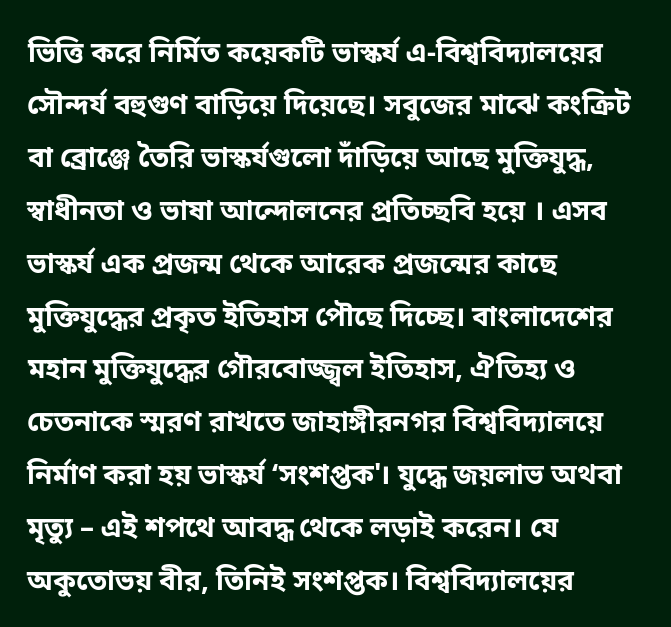ভিত্তি করে নির্মিত কয়েকটি ভাস্কর্য এ-বিশ্ববিদ্যালয়ের সৌন্দর্য বহুগুণ বাড়িয়ে দিয়েছে। সবুজের মাঝে কংক্রিট বা ব্রোঞ্জে তৈরি ভাস্কর্যগুলো দাঁড়িয়ে আছে মুক্তিযুদ্ধ, স্বাধীনতা ও ভাষা আন্দোলনের প্রতিচ্ছবি হয়ে । এসব ভাস্কর্য এক প্রজন্ম থেকে আরেক প্রজন্মের কাছে মুক্তিযুদ্ধের প্রকৃত ইতিহাস পৌছে দিচ্ছে। বাংলাদেশের মহান মুক্তিযুদ্ধের গৌরবোজ্জ্বল ইতিহাস, ঐতিহ্য ও চেতনাকে স্মরণ রাখতে জাহাঙ্গীরনগর বিশ্ববিদ্যালয়ে নির্মাণ করা হয় ভাস্কর্য ‘সংশপ্তক'। যুদ্ধে জয়লাভ অথবা মৃত্যু – এই শপথে আবদ্ধ থেকে লড়াই করেন। যে অকুতোভয় বীর, তিনিই সংশপ্তক। বিশ্ববিদ্যালয়ের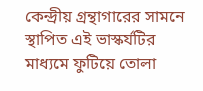কেন্দ্রীয় গ্রন্থাগারের সামনে স্থাপিত এই ভাস্কর্যটির মাধ্যমে ফুটিয়ে তোলা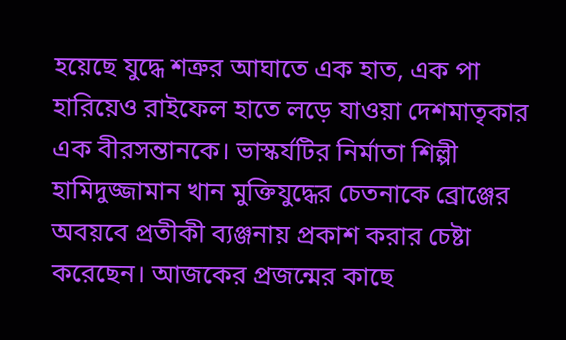হয়েছে যুদ্ধে শত্রুর আঘাতে এক হাত, এক পা হারিয়েও রাইফেল হাতে লড়ে যাওয়া দেশমাতৃকার এক বীরসন্তানকে। ভাস্কর্যটির নির্মাতা শিল্পী হামিদুজ্জামান খান মুক্তিযুদ্ধের চেতনাকে ব্রোঞ্জের অবয়বে প্রতীকী ব্যঞ্জনায় প্রকাশ করার চেষ্টা করেছেন। আজকের প্রজন্মের কাছে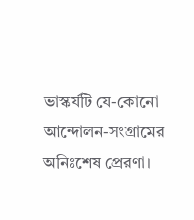ভাস্কর্যটি যে-কোনো আন্দোলন-সংগ্রামের অনিঃশেষ প্রেরণা।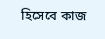হিসেবে কাজ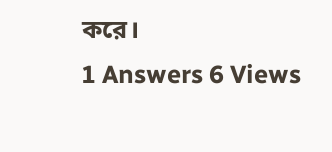করে।
1 Answers 6 Views